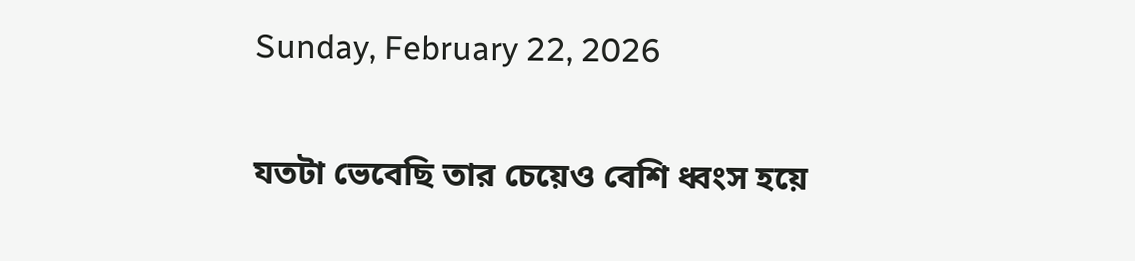Sunday, February 22, 2026

যতটা ভেবেছি তার চেয়েও বেশি ধ্বংস হয়ে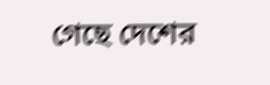গেছে দেশের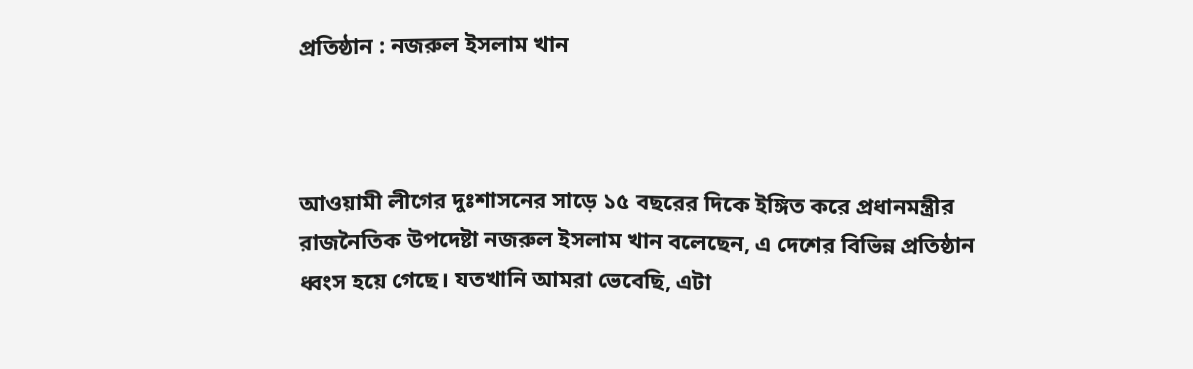প্রতিষ্ঠান : নজরুল ইসলাম খান



আওয়ামী লীগের দুঃশাসনের সাড়ে ১৫ বছরের দিকে ইঙ্গিত করে প্রধানমন্ত্রীর রাজনৈ‌তিক উপদেষ্টা নজরুল ইসলাম খান বলেছেন, এ দেশের বিভিন্ন প্রতিষ্ঠান ধ্বংস হয়ে গেছে। যতখানি আমরা ভেবেছি, এটা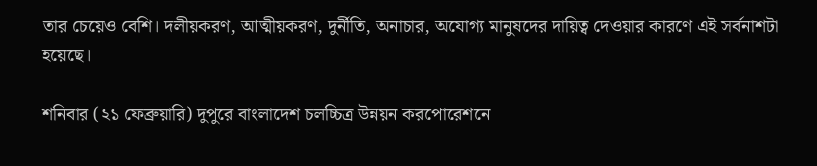তার চেয়েও বেশি।‌ দলীয়করণ, আত্মীয়করণ, দুর্নীতি, অনাচার, অযোগ্য মানুষদের দায়িত্ব দেওয়ার কারণে এই সর্বনাশটা হয়েছে।

শ‌নিবার (২১ ফেব্রুয়ারি) দুপুরে বাংলাদেশ চল‌চ্চিত্র উন্নয়ন করপোরেশনে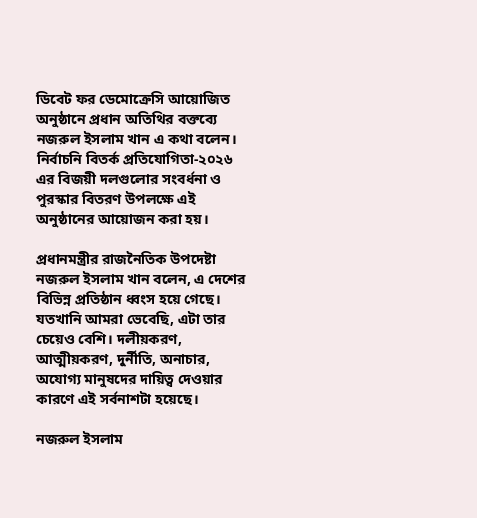ডিবেট ফর ডেমোক্রেসি আয়ো‌জিত অনুষ্ঠানে প্রধান ‌অতিথির বক্তব্যে নজরুল ইসলাম খান এ কথা বলেন। নির্বাচনি বিতর্ক প্রতিযো‌গিতা-২০২৬ এর বিজয়ী দলগুলোর সংবর্ধনা ও পুরস্কার বিতরণ উপলক্ষে এই অনুষ্ঠানের আয়োজন করা হয়।

প্রধানমন্ত্রীর রাজনৈ‌তিক উপদেষ্টা নজরুল ইসলাম খান বলেন, এ দেশের বিভিন্ন প্রতিষ্ঠান ধ্বংস হয়ে গেছে। যতখানি আমরা ভেবেছি, এটা তার চেয়েও বেশি।‌ দলীয়করণ, আত্মীয়করণ, দুর্নীতি, অনাচার, অযোগ্য মানুষদের দায়িত্ব দেওয়ার কারণে এই সর্বনাশটা হয়েছে।

নজরুল ইসলাম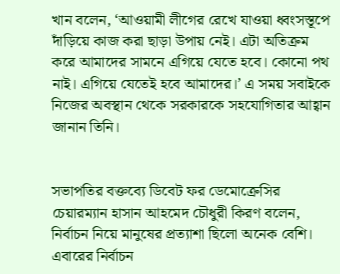খান বলেন, ‘আওয়ামী লীগের রেখে যাওয়া ধ্বংসস্তূপে দাঁড়িয়ে কাজ করা ছাড়া উপায় নেই। এটা অতিক্রম করে আমাদের সামনে এগিয়ে যেতে হবে। কোনো পথ নাই। এগিয়ে যেতেই হবে আমাদের।’ এ সময় সবাইকে নিজের অবস্থান থেকে সরকারকে সহযোগিতার আহ্বান জানান তিনি।


সভাপতির বক্তব্যে ডিবেট ফর ডেমোক্রেসির চেয়ারম্যান হাসান আহমেদ চৌধুরী কিরণ বলেন, নির্বাচন নিয়ে মানুষের প্রত্যাশা ছিলো অনেক বেশি। এবারের নির্বাচন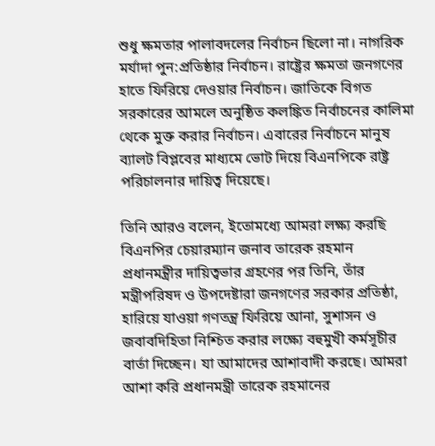শুধু ক্ষমতার পালাবদলের নির্বাচন ছিলো না। নাগরিক মর্যাদা পুন:প্রতিষ্ঠার নির্বাচন। রাষ্ট্রের ক্ষমতা জনগণের হাতে ফিরিয়ে দেওয়ার নির্বাচন। জাতিকে বিগত সরকারের আমলে অনুষ্ঠিত কলঙ্কিত নির্বাচনের কালিমা থেকে মুক্ত করার নির্বাচন। এবারের নির্বাচনে মানুষ ব্যালট বিপ্লবের মাধ্যমে ভোট দিয়ে বিএনপিকে রাষ্ট্র পরিচালনার দায়িত্ব দিয়েছে।

তিনি আরও বলেন, ইতোমধ্যে আমরা লক্ষ্য করছি বিএনপির চেয়ারম্যান জনাব তারেক রহমান প্রধানমন্ত্রীর দায়িত্বভার গ্রহণের পর তিনি, তাঁর মন্ত্রীপরিষদ ও উপদেষ্টারা জনগণের সরকার প্রতিষ্ঠা, হারিয়ে যাওয়া গণতন্ত্র ফিরিয়ে আনা, সুশাসন ও জবাবদিহিতা নিশ্চিত করার লক্ষ্যে বহুমুখী কর্মসূচীর বার্তা দিচ্ছেন। যা আমাদের আশাবাদী করছে। আমরা আশা করি প্রধানমন্ত্রী তারেক রহমানের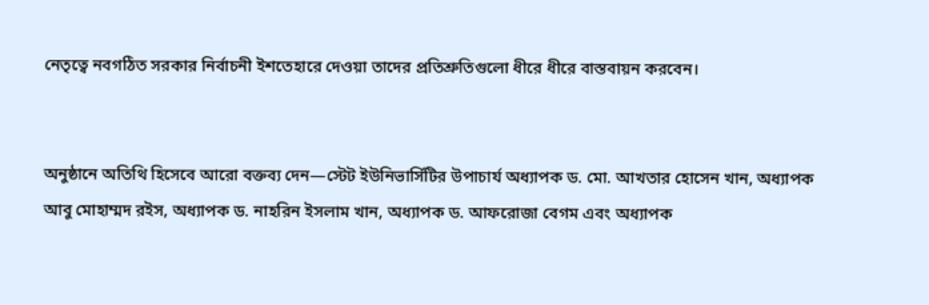নেতৃত্বে নবগঠিত সরকার নির্বাচনী ইশতেহারে দেওয়া তাদের প্রতিশ্রুতিগুলো ধীরে ধীরে বাস্তবায়ন করবেন।


অনুষ্ঠানে অতিথি হিসেবে আরো বক্তব্য দেন—স্টেট ইউনিভার্সিটির উপাচার্য অধ্যাপক ড. মো. আখতার হোসেন খান, অধ্যাপক আবু মোহাম্মদ রইস, অধ্যাপক ড. নাহরিন ইসলাম খান, অধ্যাপক ড. আফরোজা বেগম এবং অধ্যাপক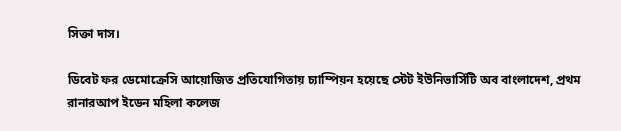সিক্তা দাস।

ডিবেট ফর ডেমোক্রেসি আয়োজিত প্রতিযোগিতায় চ্যাম্পিয়ন হয়েছে স্টেট ইউনিভার্সিটি অব বাংলাদেশ, প্রথম রানারআপ ইডেন মহিলা কলেজ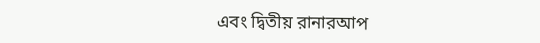এবং দ্বিতীয় রানারআপ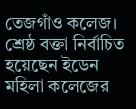তেজগাঁও কলেজ। শ্রেষ্ঠ বক্তা নির্বাচিত হয়েছেন ইডেন মহিলা কলেজের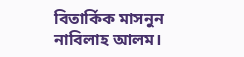বিতার্কিক মাসনুন নাবিলাহ আলম।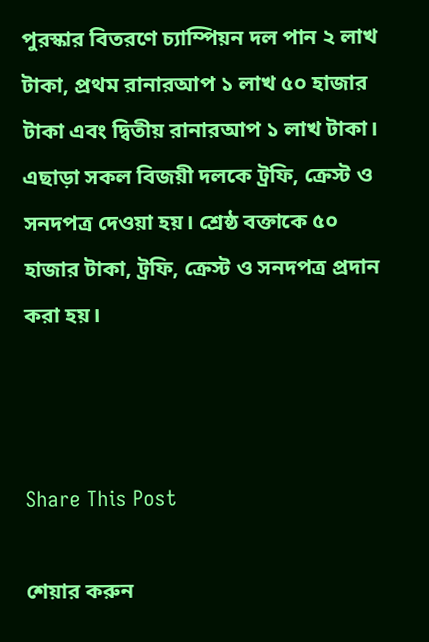পুরস্কার বিতরণে চ্যাম্পিয়ন দল পান ২ লাখ টাকা, প্রথম রানারআপ ১ লাখ ৫০ হাজার টাকা এবং দ্বিতীয় রানারআপ ১ লাখ টাকা। এছাড়া সকল বিজয়ী দলকে ট্রফি, ক্রেস্ট ও সনদপত্র দেওয়া হয়। শ্রেষ্ঠ বক্তাকে ৫০ হাজার টাকা, ট্রফি, ক্রেস্ট ও সনদপত্র প্রদান করা হয়।



Share This Post

শেয়ার করুন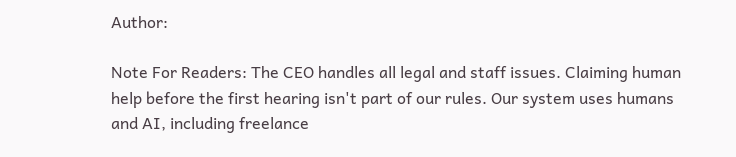Author:

Note For Readers: The CEO handles all legal and staff issues. Claiming human help before the first hearing isn't part of our rules. Our system uses humans and AI, including freelance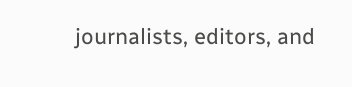journalists, editors, and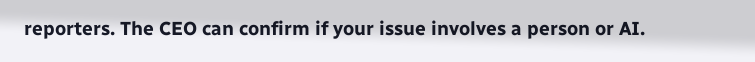reporters. The CEO can confirm if your issue involves a person or AI.